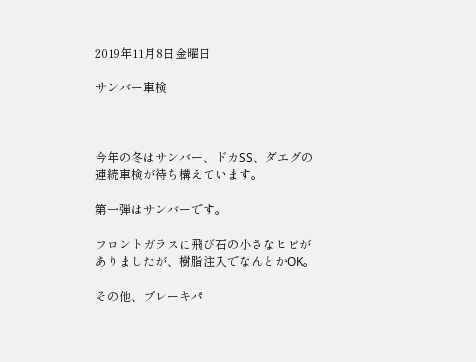2019年11月8日金曜日

サンバー車検



今年の冬はサンバー、ドカSS、ダエグの
連続車検が待ち構えています。

第一弾はサンバーです。

フロントガラスに飛び石の小さなヒビが
ありましたが、樹脂注入でなんとかOK。

その他、ブレーキパ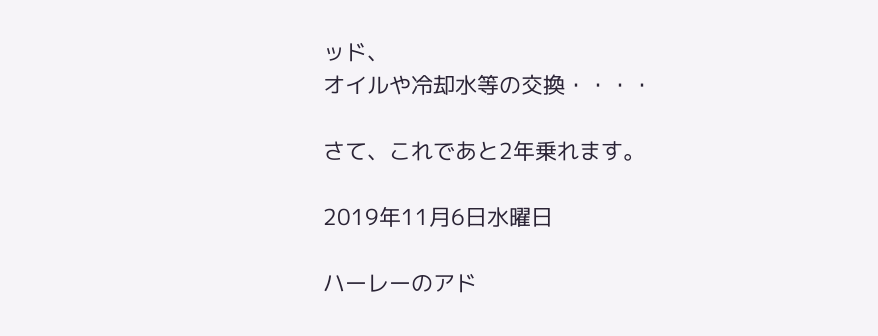ッド、
オイルや冷却水等の交換・・・・

さて、これであと2年乗れます。

2019年11月6日水曜日

ハーレーのアド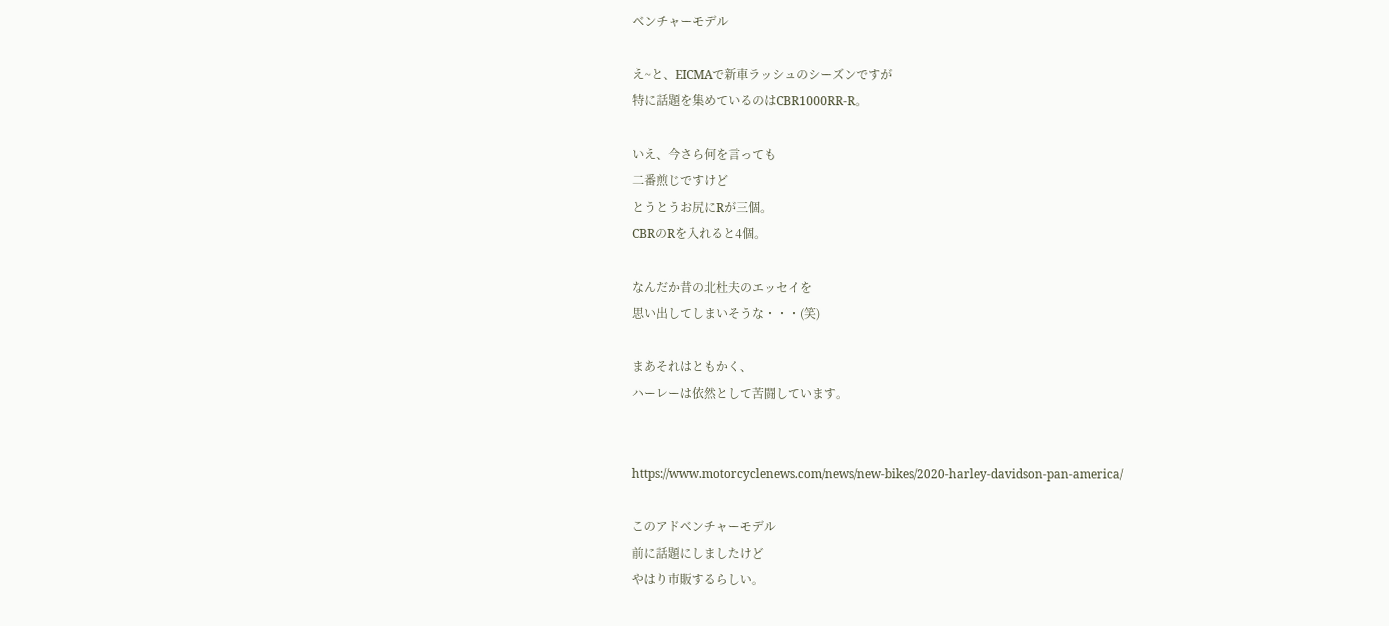ベンチャーモデル

え~と、EICMAで新車ラッシュのシーズンですが
特に話題を集めているのはCBR1000RR-R。

いえ、今さら何を言っても
二番煎じですけど
とうとうお尻にRが三個。
CBRのRを入れると4個。

なんだか昔の北杜夫のエッセイを
思い出してしまいそうな・・・(笑)

まあそれはともかく、
ハーレーは依然として苦闘しています。


https://www.motorcyclenews.com/news/new-bikes/2020-harley-davidson-pan-america/

このアドベンチャーモデル
前に話題にしましたけど
やはり市販するらしい。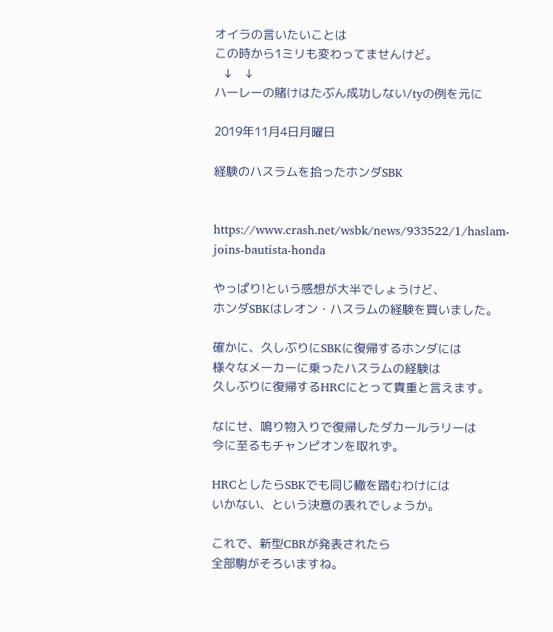オイラの言いたいことは
この時から1ミリも変わってませんけど。
   ↓    ↓
ハーレーの賭けはたぶん成功しない/tyの例を元に

2019年11月4日月曜日

経験のハスラムを拾ったホンダSBK


https://www.crash.net/wsbk/news/933522/1/haslam-joins-bautista-honda

やっぱり!という感想が大半でしょうけど、
ホンダSBKはレオン・ハスラムの経験を買いました。

確かに、久しぶりにSBKに復帰するホンダには
様々なメーカーに乗ったハスラムの経験は
久しぶりに復帰するHRCにとって貴重と言えます。

なにせ、鳴り物入りで復帰したダカールラリーは
今に至るもチャンピオンを取れず。

HRCとしたらSBKでも同じ轍を踏むわけには
いかない、という決意の表れでしょうか。

これで、新型CBRが発表されたら
全部駒がそろいますね。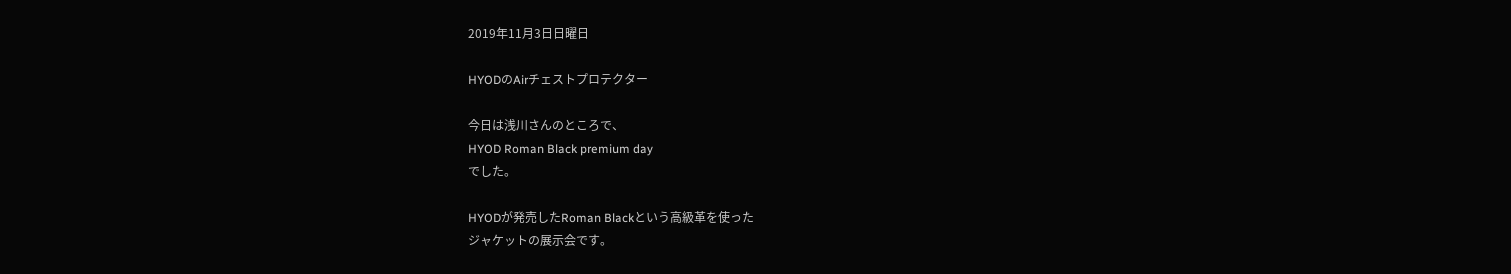2019年11月3日日曜日

HYODのAirチェストプロテクター

今日は浅川さんのところで、
HYOD Roman Black premium day
でした。

HYODが発売したRoman Blackという高級革を使った
ジャケットの展示会です。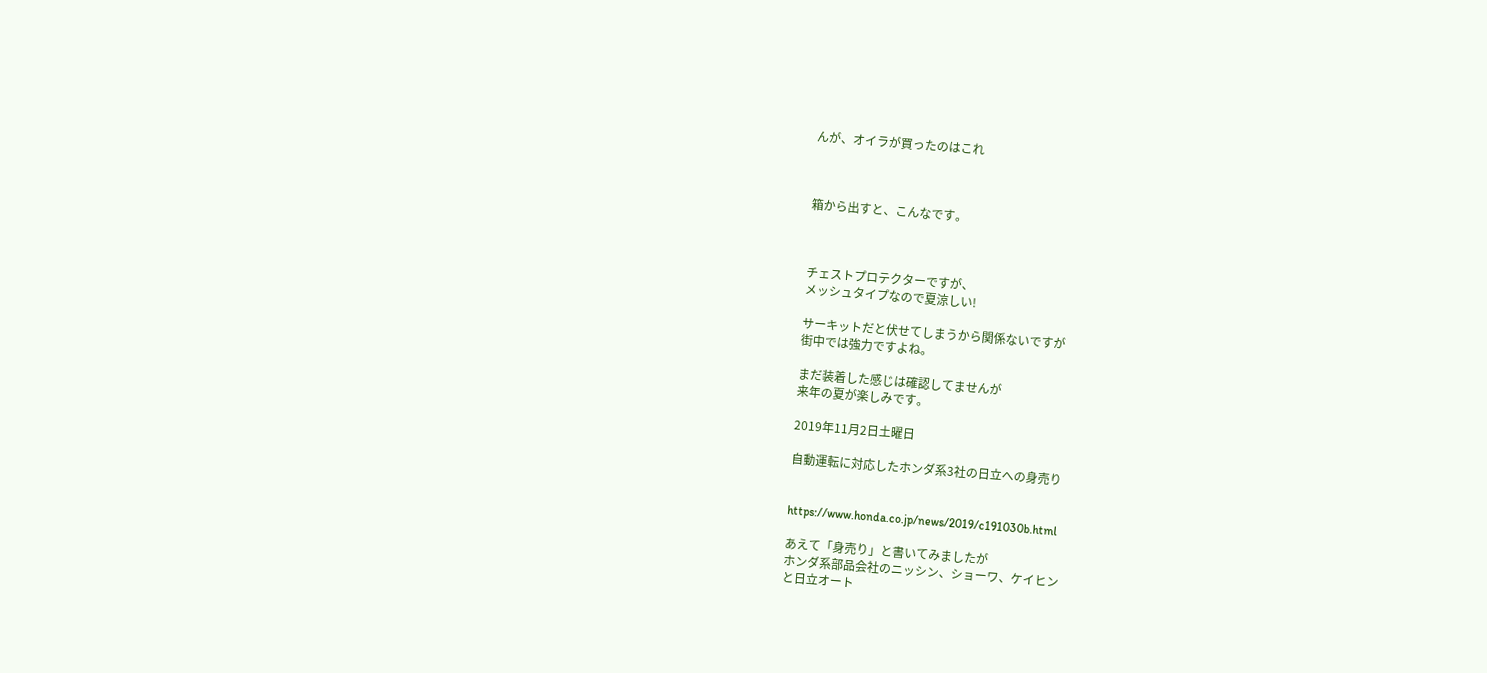んが、オイラが買ったのはこれ



箱から出すと、こんなです。



チェストプロテクターですが、
メッシュタイプなので夏涼しい!

サーキットだと伏せてしまうから関係ないですが
街中では強力ですよね。

まだ装着した感じは確認してませんが
来年の夏が楽しみです。

2019年11月2日土曜日

自動運転に対応したホンダ系3社の日立への身売り


https://www.honda.co.jp/news/2019/c191030b.html

あえて「身売り」と書いてみましたが
ホンダ系部品会社のニッシン、ショーワ、ケイヒン
と日立オート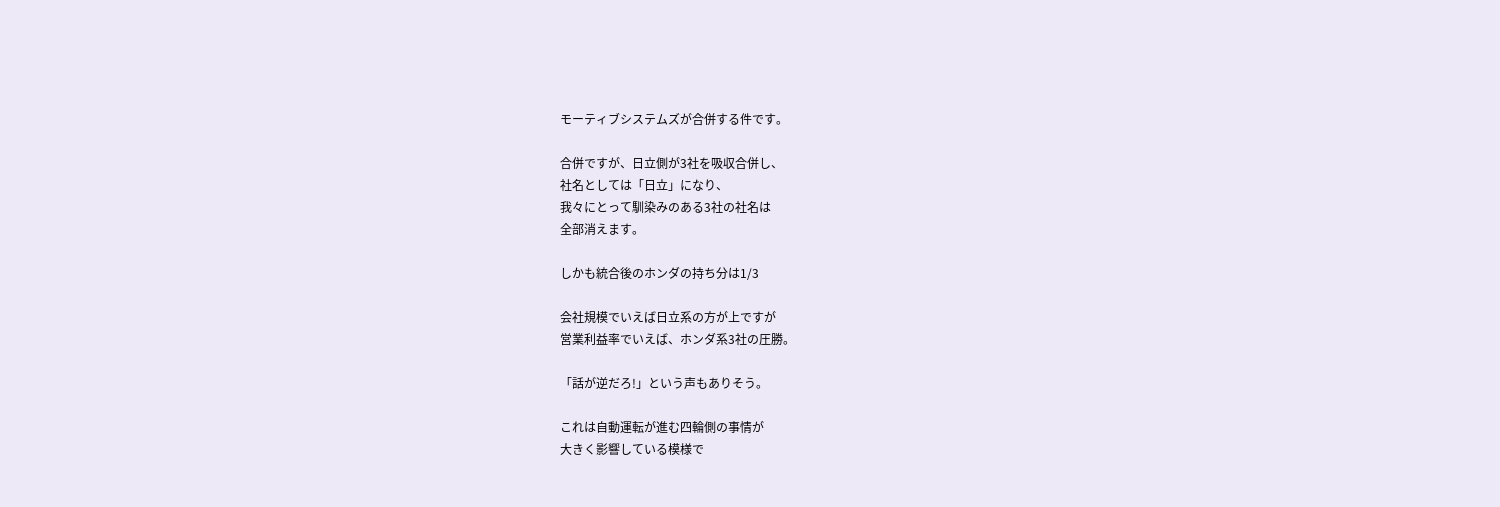モーティブシステムズが合併する件です。

合併ですが、日立側が3社を吸収合併し、
社名としては「日立」になり、
我々にとって馴染みのある3社の社名は
全部消えます。

しかも統合後のホンダの持ち分は1/3

会社規模でいえば日立系の方が上ですが
営業利益率でいえば、ホンダ系3社の圧勝。

「話が逆だろ!」という声もありそう。

これは自動運転が進む四輪側の事情が
大きく影響している模様で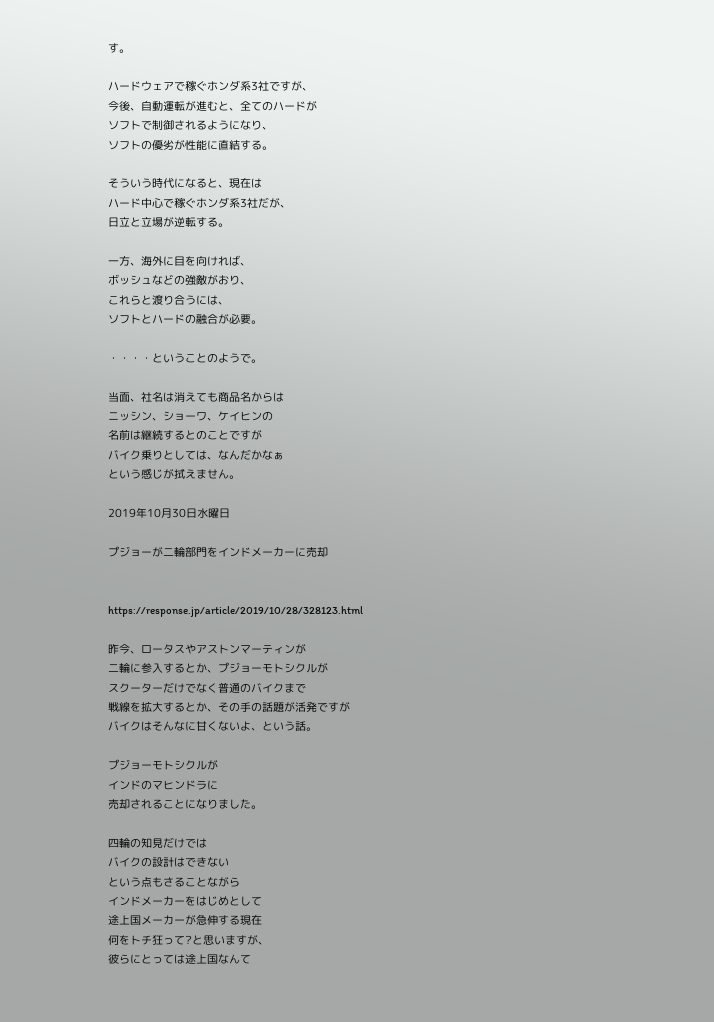す。

ハードウェアで稼ぐホンダ系3社ですが、
今後、自動運転が進むと、全てのハードが
ソフトで制御されるようになり、
ソフトの優劣が性能に直結する。

そういう時代になると、現在は
ハード中心で稼ぐホンダ系3社だが、
日立と立場が逆転する。

一方、海外に目を向ければ、
ボッシュなどの強敵がおり、
これらと渡り合うには、
ソフトとハードの融合が必要。

・・・・ということのようで。

当面、社名は消えても商品名からは
ニッシン、ショーワ、ケイヒンの
名前は継続するとのことですが
バイク乗りとしては、なんだかなぁ
という感じが拭えません。

2019年10月30日水曜日

プジョーが二輪部門をインドメーカーに売却


https://response.jp/article/2019/10/28/328123.html

昨今、ロータスやアストンマーティンが
二輪に参入するとか、プジョーモトシクルが
スクーターだけでなく普通のバイクまで
戦線を拡大するとか、その手の話題が活発ですが
バイクはそんなに甘くないよ、という話。

プジョーモトシクルが
インドのマヒンドラに
売却されることになりました。

四輪の知見だけでは
バイクの設計はできない
という点もさることながら
インドメーカーをはじめとして
途上国メーカーが急伸する現在
何をトチ狂って?と思いますが、
彼らにとっては途上国なんて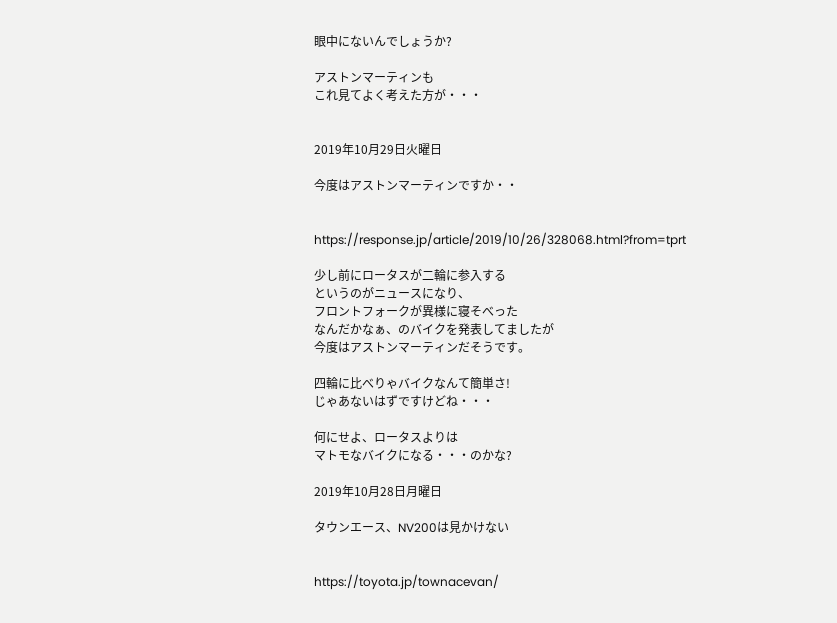眼中にないんでしょうか?

アストンマーティンも
これ見てよく考えた方が・・・


2019年10月29日火曜日

今度はアストンマーティンですか・・


https://response.jp/article/2019/10/26/328068.html?from=tprt

少し前にロータスが二輪に参入する
というのがニュースになり、
フロントフォークが異様に寝そべった
なんだかなぁ、のバイクを発表してましたが
今度はアストンマーティンだそうです。

四輪に比べりゃバイクなんて簡単さ!
じゃあないはずですけどね・・・

何にせよ、ロータスよりは
マトモなバイクになる・・・のかな?

2019年10月28日月曜日

タウンエース、NV200は見かけない


https://toyota.jp/townacevan/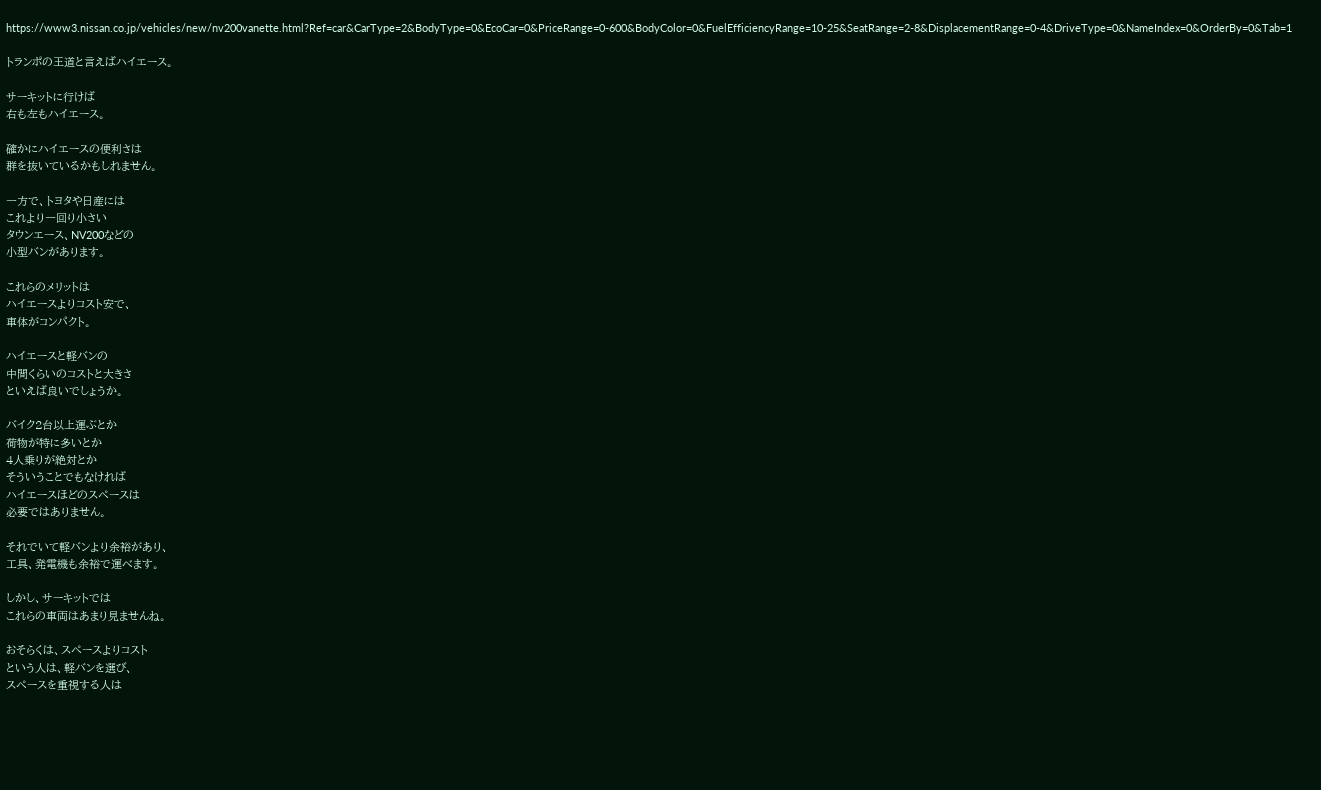https://www3.nissan.co.jp/vehicles/new/nv200vanette.html?Ref=car&CarType=2&BodyType=0&EcoCar=0&PriceRange=0-600&BodyColor=0&FuelEfficiencyRange=10-25&SeatRange=2-8&DisplacementRange=0-4&DriveType=0&NameIndex=0&OrderBy=0&Tab=1

トランポの王道と言えばハイエース。

サーキットに行けば
右も左もハイエース。

確かにハイエースの便利さは
群を抜いているかもしれません。

一方で、トヨタや日産には
これより一回り小さい
タウンエース、NV200などの
小型バンがあります。

これらのメリットは
ハイエースよりコスト安で、
車体がコンパクト。

ハイエースと軽バンの
中間くらいのコストと大きさ
といえば良いでしょうか。

バイク2台以上運ぶとか
荷物が特に多いとか
4人乗りが絶対とか
そういうことでもなければ
ハイエースほどのスペースは
必要ではありません。

それでいて軽バンより余裕があり、
工具、発電機も余裕で運べます。

しかし、サーキットでは
これらの車両はあまり見ませんね。

おそらくは、スペースよりコスト
という人は、軽バンを選び、
スペースを重視する人は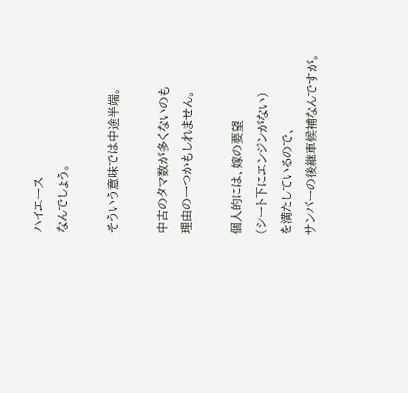ハイエース
なんでしょう。

そういう意味では中途半端。

中古のタマ数が多くないのも
理由の一つかもしれません。

個人的には、嫁の要望
(シート下にエンジンがない)
を満たしているので、
サンバーの後継車候補なんですが。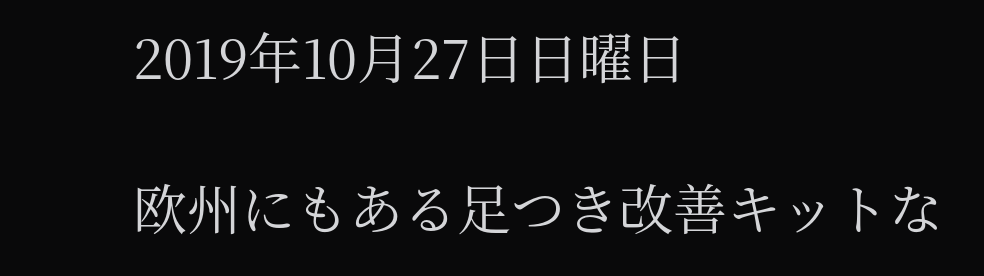2019年10月27日日曜日

欧州にもある足つき改善キットな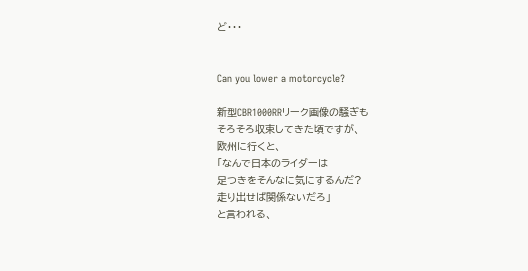ど・・・


Can you lower a motorcycle?

新型CBR1000RRリーク画像の騒ぎも
そろそろ収束してきた頃ですが、
欧州に行くと、
「なんで日本のライダーは
足つきをそんなに気にするんだ?
走り出せば関係ないだろ」
と言われる、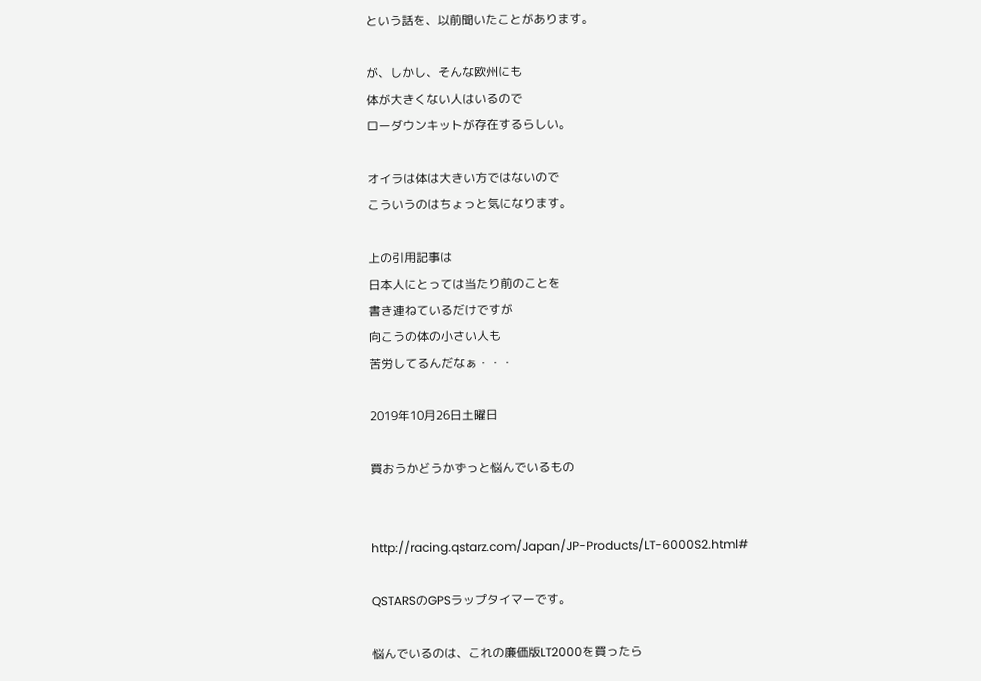という話を、以前聞いたことがあります。

が、しかし、そんな欧州にも
体が大きくない人はいるので
ローダウンキットが存在するらしい。

オイラは体は大きい方ではないので
こういうのはちょっと気になります。

上の引用記事は
日本人にとっては当たり前のことを
書き連ねているだけですが
向こうの体の小さい人も
苦労してるんだなぁ・・・

2019年10月26日土曜日

買おうかどうかずっと悩んでいるもの


http://racing.qstarz.com/Japan/JP-Products/LT-6000S2.html#

QSTARSのGPSラップタイマーです。

悩んでいるのは、これの廉価版LT2000を買ったら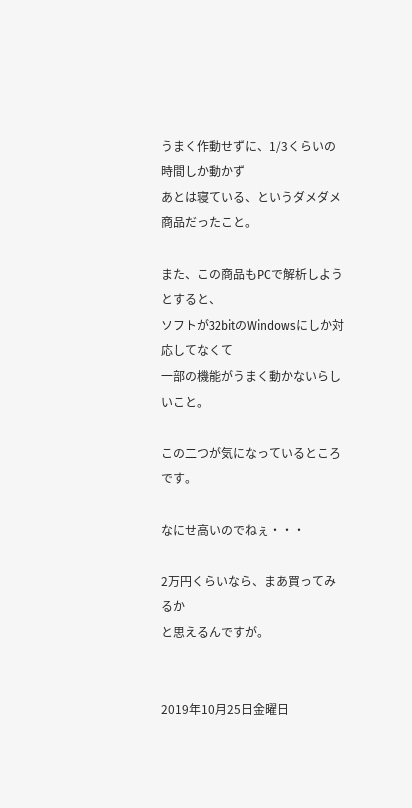うまく作動せずに、1/3くらいの時間しか動かず
あとは寝ている、というダメダメ商品だったこと。

また、この商品もPCで解析しようとすると、
ソフトが32bitのWindowsにしか対応してなくて
一部の機能がうまく動かないらしいこと。

この二つが気になっているところです。

なにせ高いのでねぇ・・・

2万円くらいなら、まあ買ってみるか
と思えるんですが。


2019年10月25日金曜日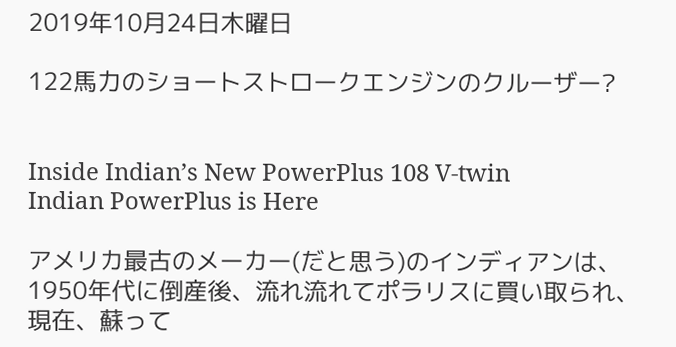2019年10月24日木曜日

122馬力のショートストロークエンジンのクルーザー?


Inside Indian’s New PowerPlus 108 V-twin
Indian PowerPlus is Here

アメリカ最古のメーカー(だと思う)のインディアンは、
1950年代に倒産後、流れ流れてポラリスに買い取られ、
現在、蘇って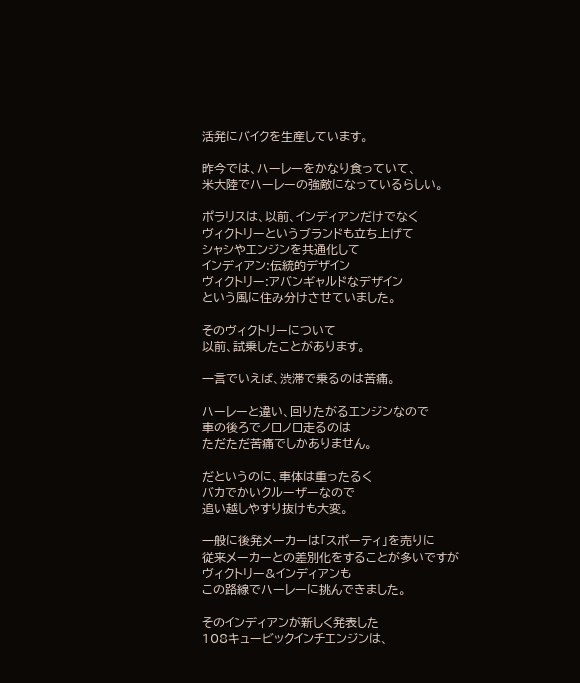活発にバイクを生産しています。

昨今では、ハーレーをかなり食っていて、
米大陸でハーレーの強敵になっているらしい。

ポラリスは、以前、インディアンだけでなく
ヴィクトリーというブランドも立ち上げて
シャシやエンジンを共通化して
インディアン:伝統的デザイン
ヴィクトリー:アバンギャルドなデザイン
という風に住み分けさせていました。

そのヴィクトリーについて
以前、試乗したことがあります。

一言でいえば、渋滞で乗るのは苦痛。

ハーレーと違い、回りたがるエンジンなので
車の後ろでノロノロ走るのは
ただただ苦痛でしかありません。

だというのに、車体は重ったるく
バカでかいクルーザーなので
追い越しやすり抜けも大変。

一般に後発メーカーは「スポーティ」を売りに
従来メーカーとの差別化をすることが多いですが
ヴィクトリー&インディアンも
この路線でハーレーに挑んできました。

そのインディアンが新しく発表した
108キュービックインチエンジンは、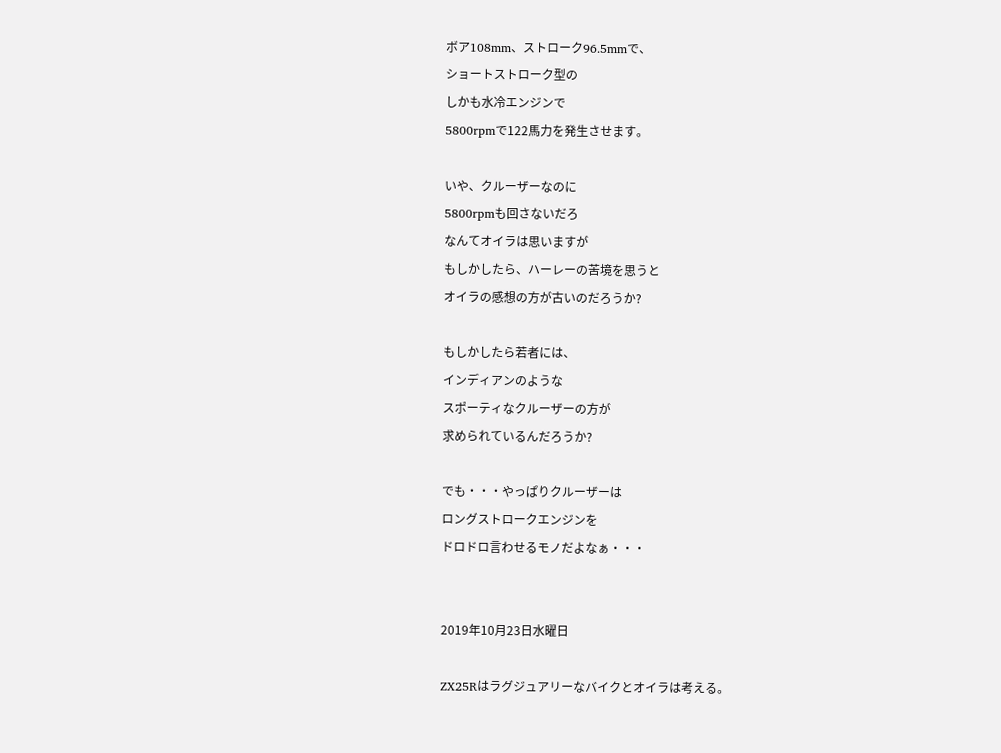ボア108mm、ストローク96.5mmで、
ショートストローク型の
しかも水冷エンジンで
5800rpmで122馬力を発生させます。

いや、クルーザーなのに
5800rpmも回さないだろ
なんてオイラは思いますが
もしかしたら、ハーレーの苦境を思うと
オイラの感想の方が古いのだろうか?

もしかしたら若者には、
インディアンのような
スポーティなクルーザーの方が
求められているんだろうか?

でも・・・やっぱりクルーザーは
ロングストロークエンジンを
ドロドロ言わせるモノだよなぁ・・・


2019年10月23日水曜日

ZX25Rはラグジュアリーなバイクとオイラは考える。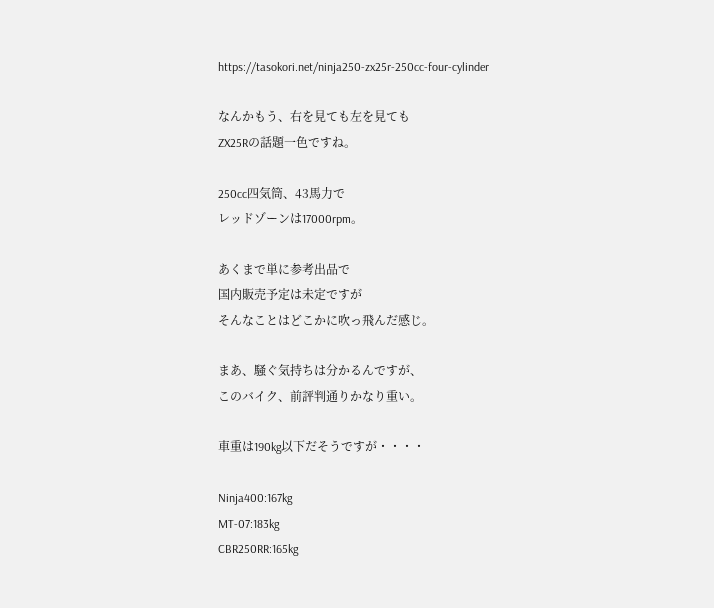https://tasokori.net/ninja250-zx25r-250cc-four-cylinder

なんかもう、右を見ても左を見ても
ZX25Rの話題一色ですね。

250cc四気筒、43馬力で
レッドゾーンは17000rpm。

あくまで単に参考出品で
国内販売予定は未定ですが
そんなことはどこかに吹っ飛んだ感じ。

まあ、騒ぐ気持ちは分かるんですが、
このバイク、前評判通りかなり重い。

車重は190kg以下だそうですが・・・・

Ninja400:167kg
MT-07:183kg
CBR250RR:165kg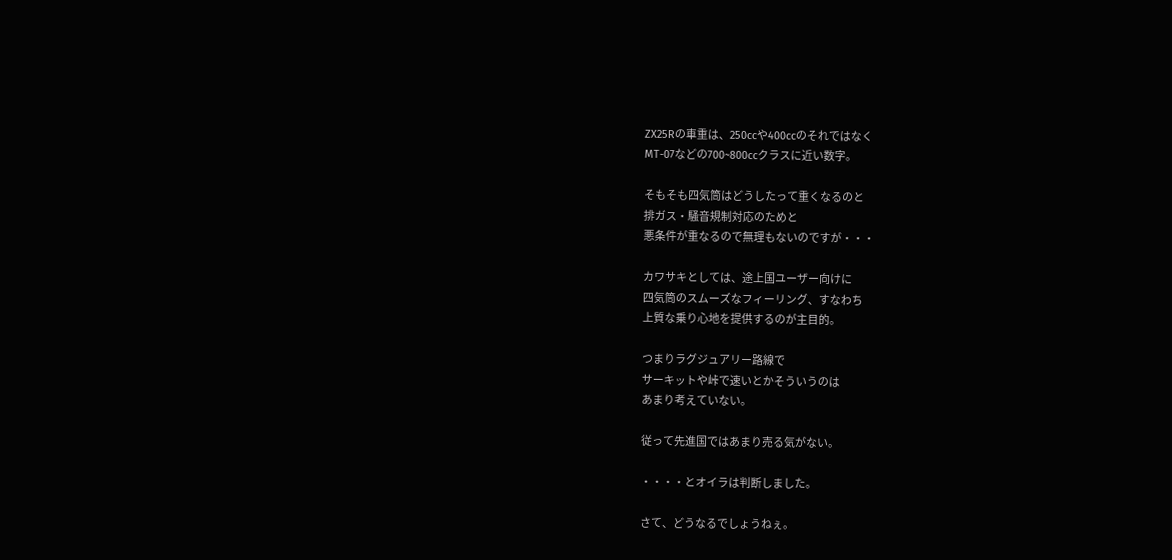ZX25Rの車重は、250ccや400ccのそれではなく
MT-07などの700~800ccクラスに近い数字。

そもそも四気筒はどうしたって重くなるのと
排ガス・騒音規制対応のためと
悪条件が重なるので無理もないのですが・・・

カワサキとしては、途上国ユーザー向けに
四気筒のスムーズなフィーリング、すなわち
上質な乗り心地を提供するのが主目的。

つまりラグジュアリー路線で
サーキットや峠で速いとかそういうのは
あまり考えていない。

従って先進国ではあまり売る気がない。

・・・・とオイラは判断しました。

さて、どうなるでしょうねぇ。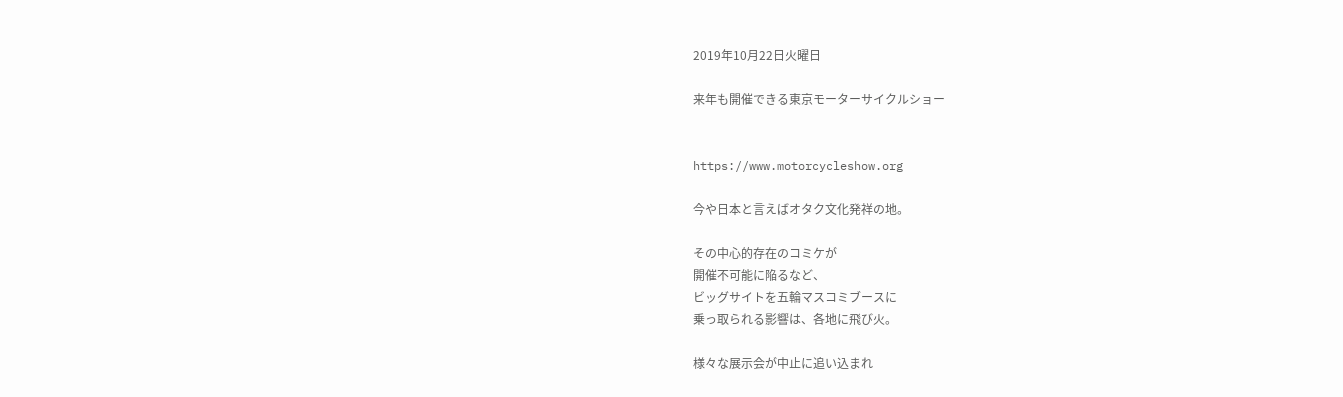2019年10月22日火曜日

来年も開催できる東京モーターサイクルショー


https://www.motorcycleshow.org

今や日本と言えばオタク文化発祥の地。

その中心的存在のコミケが
開催不可能に陥るなど、
ビッグサイトを五輪マスコミブースに
乗っ取られる影響は、各地に飛び火。

様々な展示会が中止に追い込まれ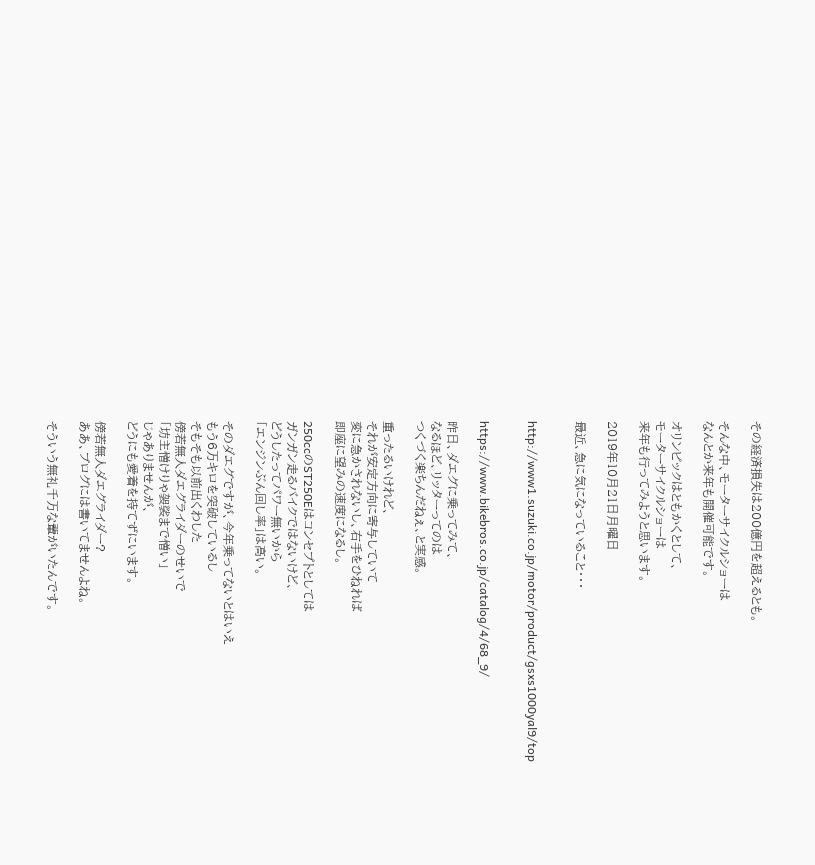その経済損失は200億円を超えるとも。

そんな中、モーターサイクルショーは
なんとか来年も開催可能です。

オリンピックはともかくとして、
モーターサイクルショーは
来年も行ってみようと思います。

2019年10月21日月曜日

最近、急に気になっていること・・・


http://www1.suzuki.co.jp/motor/product/gsxs1000yal9/top


https://www.bikebros.co.jp/catalog/4/68_9/

昨日、ダエグに乗ってみて、
なるほど、リッターってのは
つくづく楽ちんだねぇ、と実感。

重ったるいけれど、
それが安定方向に寄与していて
変に急かされないし、右手をひねれば
即座に望みの速度になるし。

250ccのST250Eはコンセプトとしては
ガンガン走るバイクではないけど、
どうしたってパワー無いから
「エンジンぶん回し率」は高い。

そのダエグですが、今年乗ってないとはいえ
もう6万キロを突破しているし
そもそも以前出くわした
傍若無人ダエグライダーのせいで
「坊主憎けりゃ袈裟まで憎い」
じゃありませんが、
どうにも愛着を持てずにいます。

傍若無人ダエグライダー?
ああ、ブログには書いてませんよね。

そういう無礼千万な輩がいたんです。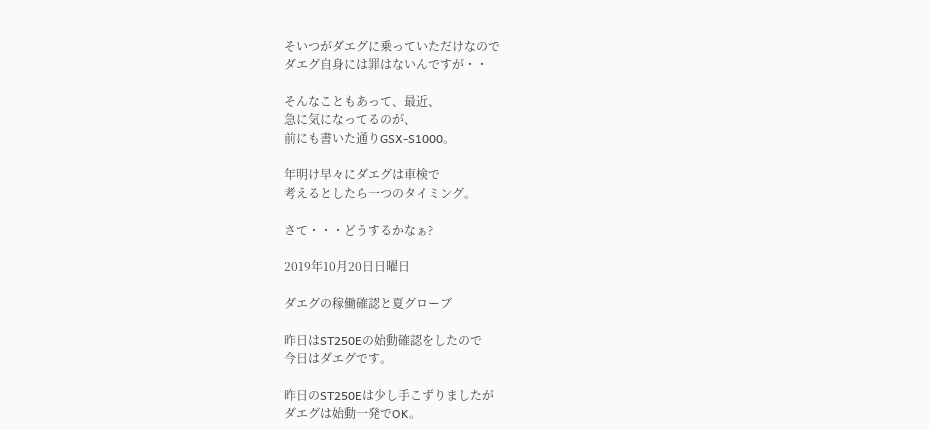そいつがダエグに乗っていただけなので
ダエグ自身には罪はないんですが・・

そんなこともあって、最近、
急に気になってるのが、
前にも書いた通りGSX-S1000。

年明け早々にダエグは車検で
考えるとしたら一つのタイミング。

さて・・・どうするかなぁ?

2019年10月20日日曜日

ダエグの稼働確認と夏グローブ

昨日はST250Eの始動確認をしたので
今日はダエグです。

昨日のST250Eは少し手こずりましたが
ダエグは始動一発でOK。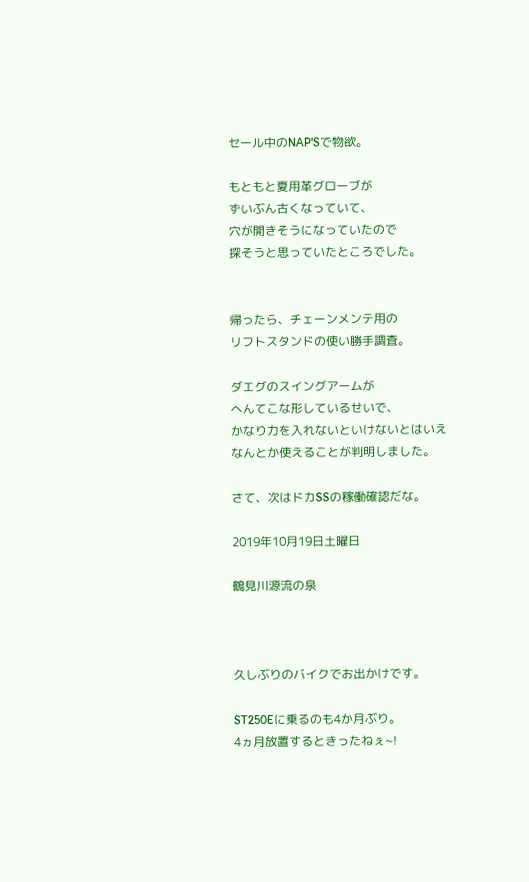セール中のNAP'Sで物欲。

もともと夏用革グローブが
ずいぶん古くなっていて、
穴が開きそうになっていたので
探そうと思っていたところでした。


帰ったら、チェーンメンテ用の
リフトスタンドの使い勝手調査。

ダエグのスイングアームが
へんてこな形しているせいで、
かなり力を入れないといけないとはいえ
なんとか使えることが判明しました。

さて、次はドカSSの稼働確認だな。

2019年10月19日土曜日

鶴見川源流の泉



久しぶりのバイクでお出かけです。

ST250Eに乗るのも4か月ぶり。
4ヵ月放置するときったねぇ~!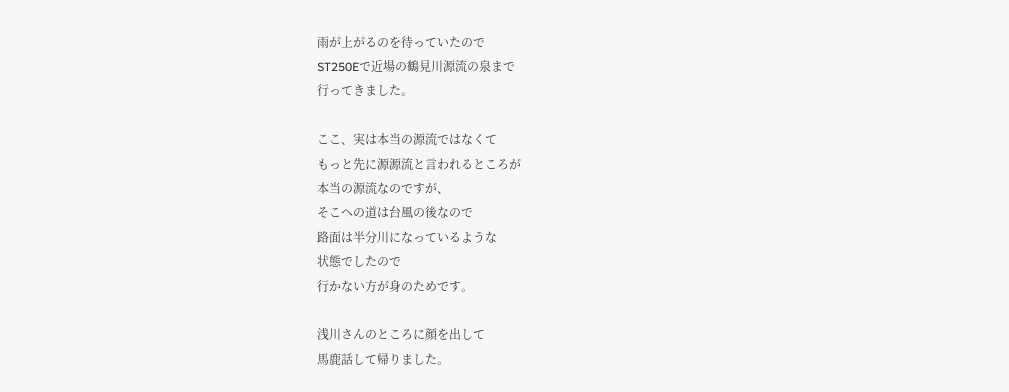雨が上がるのを待っていたので
ST250Eで近場の鶴見川源流の泉まで
行ってきました。

ここ、実は本当の源流ではなくて
もっと先に源源流と言われるところが
本当の源流なのですが、
そこへの道は台風の後なので
路面は半分川になっているような
状態でしたので
行かない方が身のためです。

浅川さんのところに顔を出して
馬鹿話して帰りました。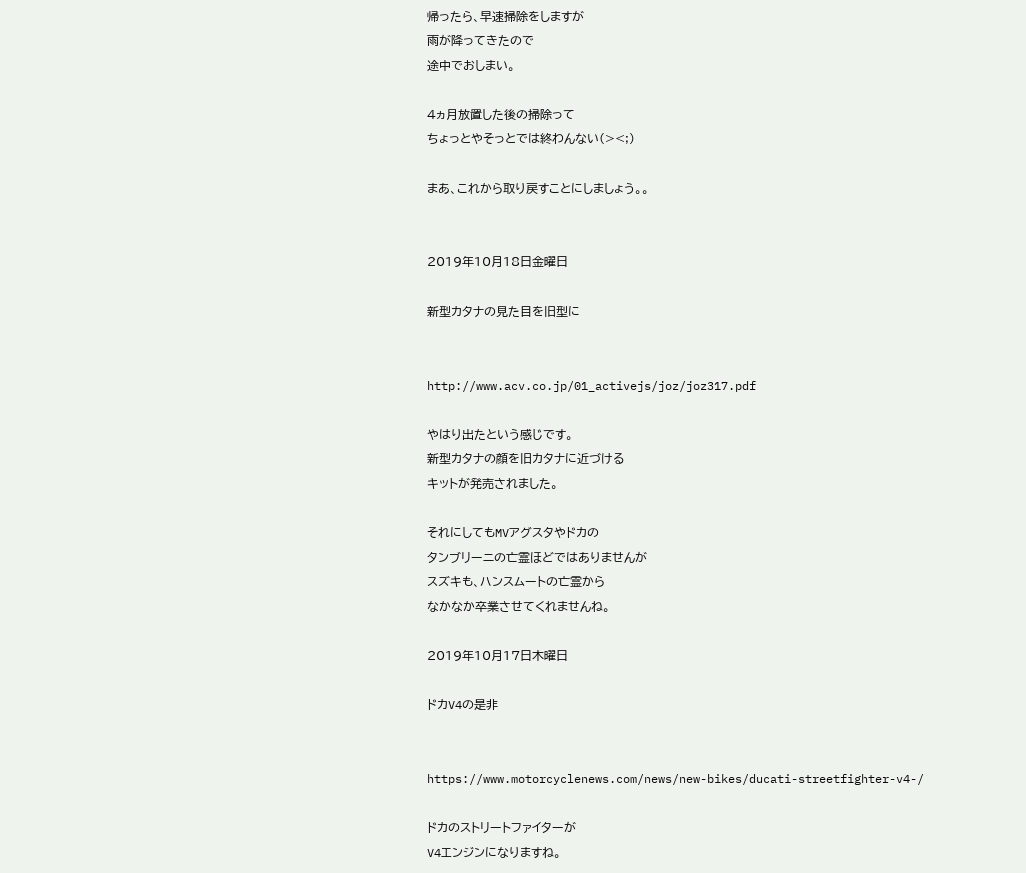帰ったら、早速掃除をしますが
雨が降ってきたので
途中でおしまい。

4ヵ月放置した後の掃除って
ちょっとやそっとでは終わんない(><;)

まあ、これから取り戻すことにしましょう。。


2019年10月18日金曜日

新型カタナの見た目を旧型に


http://www.acv.co.jp/01_activejs/joz/joz317.pdf

やはり出たという感じです。
新型カタナの顔を旧カタナに近づける
キットが発売されました。

それにしてもMVアグスタやドカの
タンブリーニの亡霊ほどではありませんが
スズキも、ハンスムートの亡霊から
なかなか卒業させてくれませんね。

2019年10月17日木曜日

ドカV4の是非


https://www.motorcyclenews.com/news/new-bikes/ducati-streetfighter-v4-/

ドカのストリートファイターが
V4エンジンになりますね。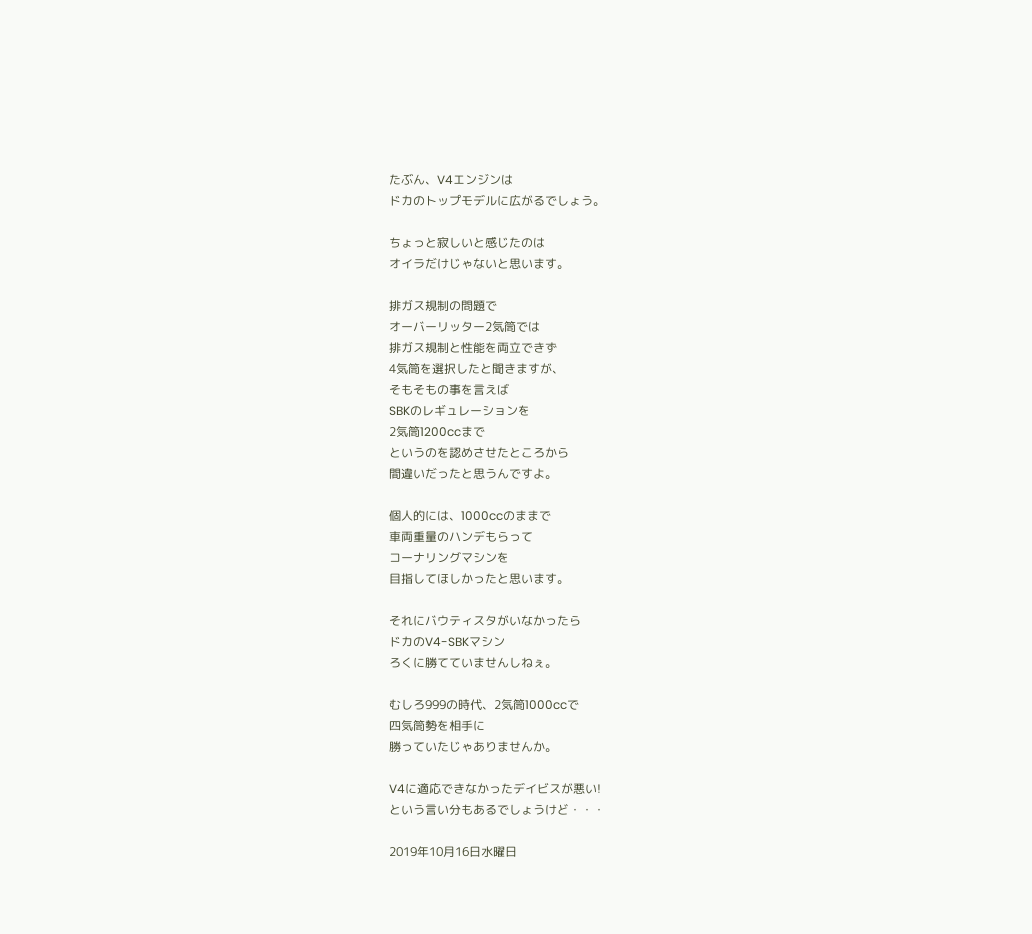たぶん、V4エンジンは
ドカのトップモデルに広がるでしょう。

ちょっと寂しいと感じたのは
オイラだけじゃないと思います。

排ガス規制の問題で
オーバーリッター2気筒では
排ガス規制と性能を両立できず
4気筒を選択したと聞きますが、
そもそもの事を言えば
SBKのレギュレーションを
2気筒1200ccまで
というのを認めさせたところから
間違いだったと思うんですよ。

個人的には、1000ccのままで
車両重量のハンデもらって
コーナリングマシンを
目指してほしかったと思います。

それにバウティスタがいなかったら
ドカのV4-SBKマシン
ろくに勝てていませんしねぇ。

むしろ999の時代、2気筒1000ccで
四気筒勢を相手に
勝っていたじゃありませんか。

V4に適応できなかったデイビスが悪い!
という言い分もあるでしょうけど・・・

2019年10月16日水曜日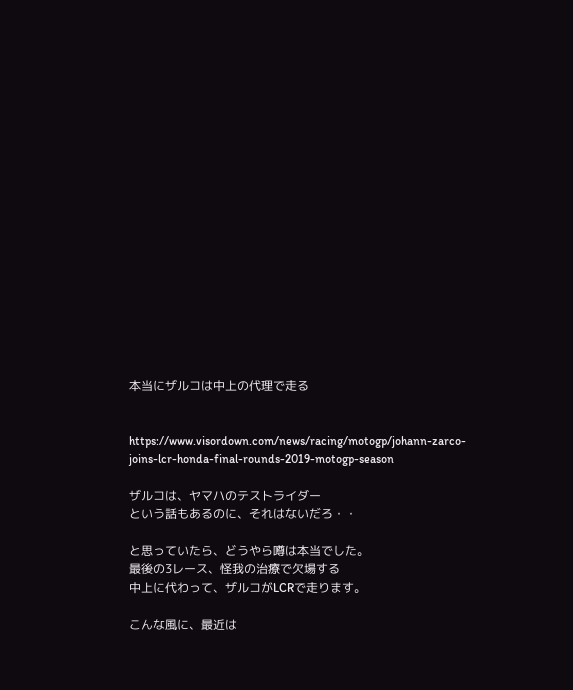本当にザルコは中上の代理で走る


https://www.visordown.com/news/racing/motogp/johann-zarco-joins-lcr-honda-final-rounds-2019-motogp-season

ザルコは、ヤマハのテストライダー
という話もあるのに、それはないだろ・・

と思っていたら、どうやら噂は本当でした。
最後の3レース、怪我の治療で欠場する
中上に代わって、ザルコがLCRで走ります。

こんな風に、最近は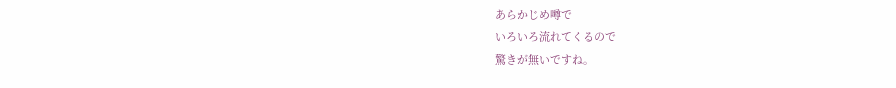あらかじめ噂で
いろいろ流れてくるので
驚きが無いですね。